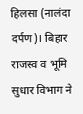हिलसा (नालंदा दर्पण)। बिहार राजस्व व भूमि सुधार विभाग ने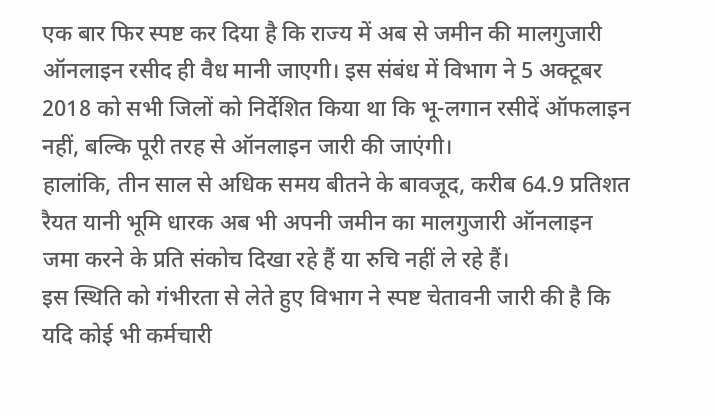एक बार फिर स्पष्ट कर दिया है कि राज्य में अब से जमीन की मालगुजारी ऑनलाइन रसीद ही वैध मानी जाएगी। इस संबंध में विभाग ने 5 अक्टूबर 2018 को सभी जिलों को निर्देशित किया था कि भू-लगान रसीदें ऑफलाइन नहीं, बल्कि पूरी तरह से ऑनलाइन जारी की जाएंगी।
हालांकि, तीन साल से अधिक समय बीतने के बावजूद, करीब 64.9 प्रतिशत रैयत यानी भूमि धारक अब भी अपनी जमीन का मालगुजारी ऑनलाइन जमा करने के प्रति संकोच दिखा रहे हैं या रुचि नहीं ले रहे हैं।
इस स्थिति को गंभीरता से लेते हुए विभाग ने स्पष्ट चेतावनी जारी की है कि यदि कोई भी कर्मचारी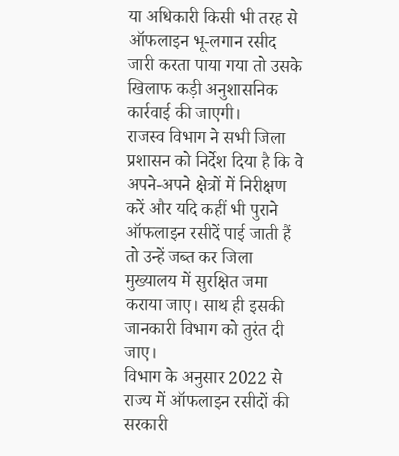या अधिकारी किसी भी तरह से ऑफलाइन भू-लगान रसीद जारी करता पाया गया तो उसके खिलाफ कड़ी अनुशासनिक कार्रवाई की जाएगी।
राजस्व विभाग ने सभी जिला प्रशासन को निर्देश दिया है कि वे अपने-अपने क्षेत्रों में निरीक्षण करें और यदि कहीं भी पुराने ऑफलाइन रसीदें पाई जाती हैं तो उन्हें जब्त कर जिला मुख्यालय में सुरक्षित जमा कराया जाए। साथ ही इसकी जानकारी विभाग को तुरंत दी जाए।
विभाग के अनुसार 2022 से राज्य में ऑफलाइन रसीदों की सरकारी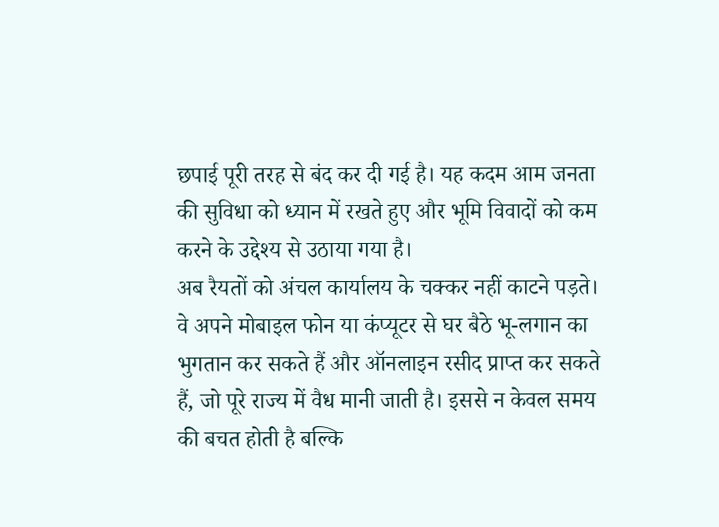छपाई पूरी तरह से बंद कर दी गई है। यह कदम आम जनता की सुविधा को ध्यान में रखते हुए और भूमि विवादों को कम करने के उद्देश्य से उठाया गया है।
अब रैयतों को अंचल कार्यालय के चक्कर नहीं काटने पड़ते। वे अपने मोबाइल फोन या कंप्यूटर से घर बैठे भू-लगान का भुगतान कर सकते हैं और ऑनलाइन रसीद प्राप्त कर सकते हैं, जो पूरे राज्य में वैध मानी जाती है। इससे न केवल समय की बचत होती है बल्कि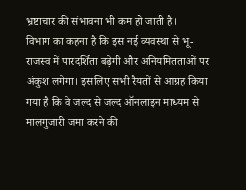भ्रष्टाचार की संभावना भी कम हो जाती है।
विभाग का कहना है कि इस नई व्यवस्था से भू-राजस्व में पारदर्शिता बढ़ेगी और अनियमितताओं पर अंकुश लगेगा। इसलिए सभी रैयतों से आग्रह किया गया है कि वे जल्द से जल्द ऑनलाइन माध्यम से मालगुजारी जमा करने की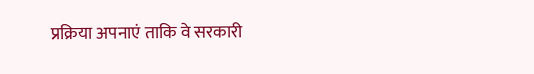प्रक्रिया अपनाएं ताकि वे सरकारी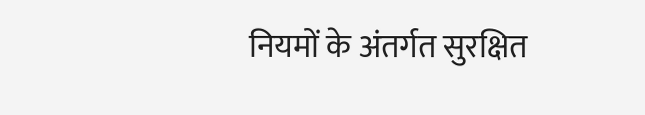नियमों के अंतर्गत सुरक्षित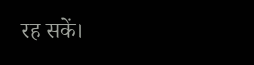रह सकें।